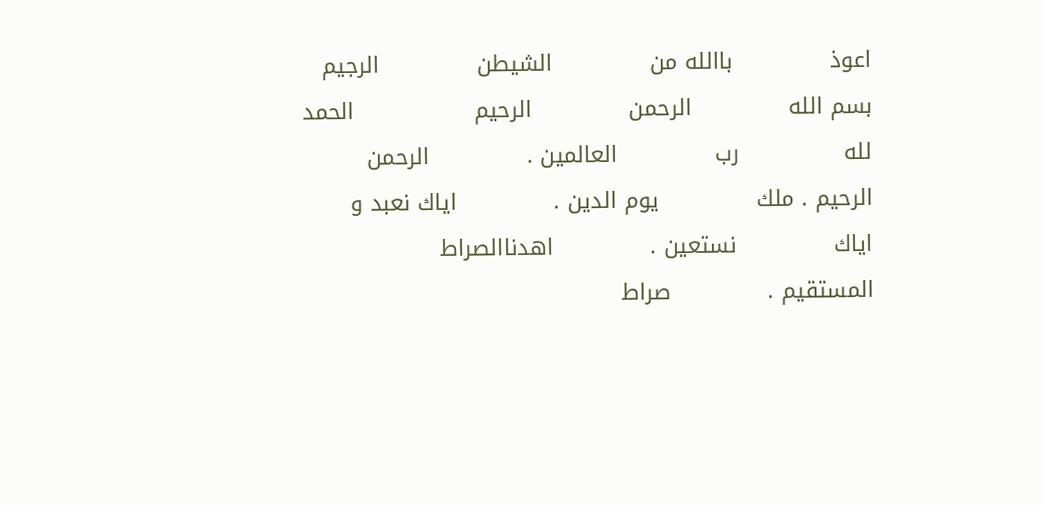اعوذ             باالله من             الشيطن             الرجيم                بسم الله             الرحمن             الرحيم                الحمد لله              رب             العالمين .             الرحمن             الرحيم . ملك             يوم الدين .             اياك نعبد و             اياك             نستعين .             اهدناالصراط             المستقيم .             صراط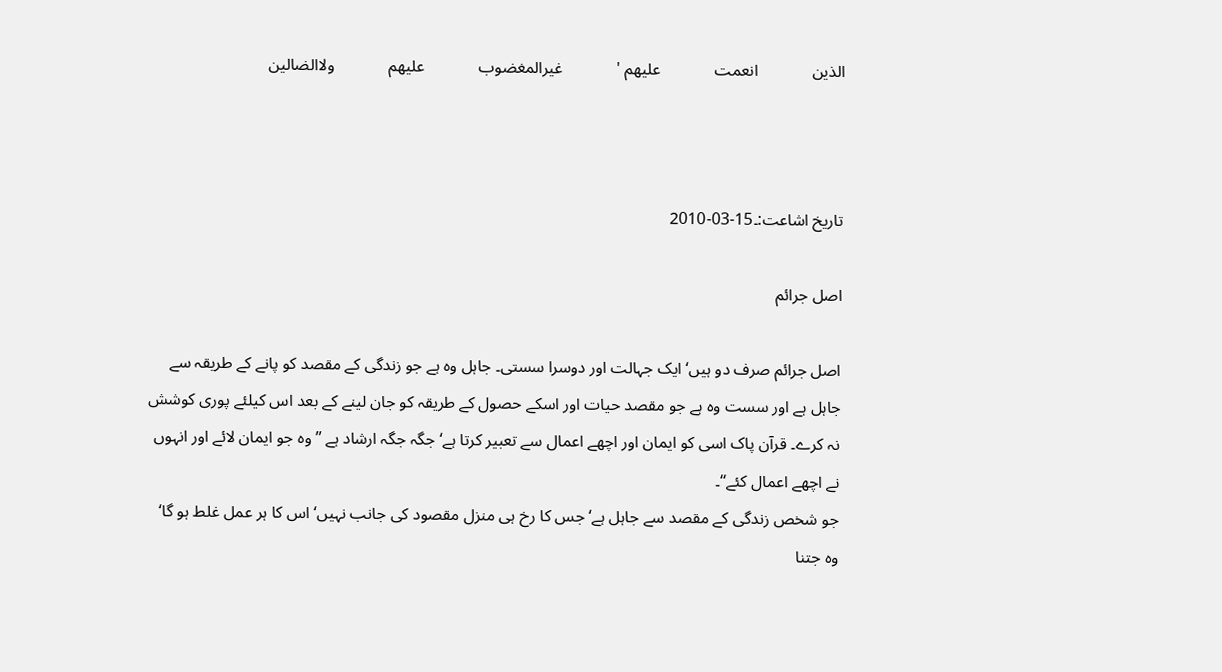الذين             انعمت             عليهم '             غيرالمغضوب             عليهم             ولاالضالين



تاریخ اشاعت:۔15-03-2010

اصل جرائم

اصل جرائم صرف دو ہیں‘ ایک جہالت اور دوسرا سستی۔ جاہل وہ ہے جو زندگی کے مقصد کو پانے کے طریقہ سے جاہل ہے اور سست وہ ہے جو مقصد حیات اور اسکے حصول کے طریقہ کو جان لینے کے بعد اس کیلئے پوری کوشش نہ کرے۔ قرآن پاک اسی کو ایمان اور اچھے اعمال سے تعبیر کرتا ہے‘ جگہ جگہ ارشاد ہے ’’وہ جو ایمان لائے اور انہوں نے اچھے اعمال کئے‘‘۔
جو شخص زندگی کے مقصد سے جاہل ہے‘ جس کا رخ ہی منزل مقصود کی جانب نہیں‘ اس کا ہر عمل غلط ہو گا‘ وہ جتنا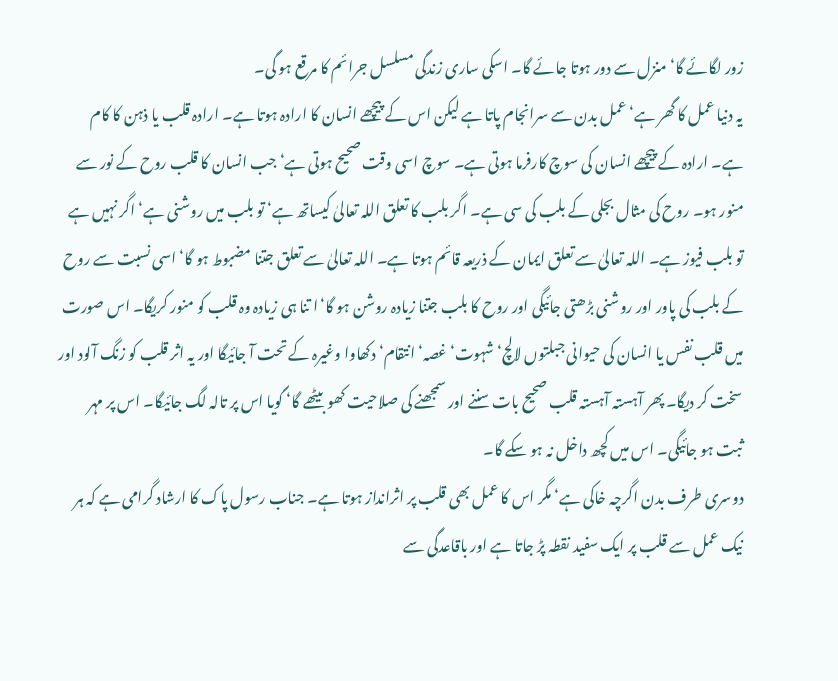زور لگائے گا‘ منزل سے دور ہوتا جائے گا۔ اسکی ساری زندگی مسلسل جرائم کا مرقع ہو گی۔
یہ دنیا عمل کا گھر ہے‘ عمل بدن سے سرانجام پاتا ہے لیکن اس کے پیچھے انسان کا ارادہ ہوتا ہے۔ ارادہ قلب یا ذہن کا کام ہے۔ ارادہ کے پیچھے انسان کی سوچ کارفرما ہوتی ہے۔ سوچ اسی وقت صحیح ہوتی ہے‘ جب انسان کا قلب روح کے نور سے منور ہو۔ روح کی مثال بجلی کے بلب کی سی ہے۔ اگر بلب کا تعلق اللہ تعالیٰ کیساتھ ہے‘ تو بلب میں روشنی ہے‘ اگر نہیں ہے تو بلب فیوز ہے۔ اللہ تعالیٰ سے تعلق ایمان کے ذریعہ قائم ہوتا ہے۔ اللہ تعالیٰ سے تعلق جتنا مضبوط ہو گا‘ اسی نسبت سے روح کے بلب کی پاور اور روشنی بڑھتی جائیگی اور روح کا بلب جتنا زیادہ روشن ہو گا‘ا تنا ہی زیادہ وہ قلب کو منور کریگا۔ اس صورت میں قلب نفس یا انسان کی حیوانی جبلتوں لالچ‘ شہوت‘ غصہ‘ انتقام‘ دکھاوا وغیرہ کے تحت آ جائیگا اور یہ اثر قلب کو زنگ آلود اور سخت کر دیگا۔ پھر آہستہ آہستہ قلب صحیح بات سننے اور سمجھنے کی صلاحیت کھو بیٹھے گا‘ گویا اس پر تالہ لگ جائیگا۔ اس پر مہر ثبت ہو جائیگی۔ اس میں کچھ داخل نہ ہو سکے گا۔
دوسری طرف بدن اگرچہ خاکی ہے‘ مگر اس کا عمل بھی قلب پر اثرانداز ہوتا ہے۔ جناب رسول پاک کا ارشاد گرامی ہے کہ ہر نیک عمل سے قلب پر ایک سفید نقطہ پڑ جاتا ہے اور باقاعدگی سے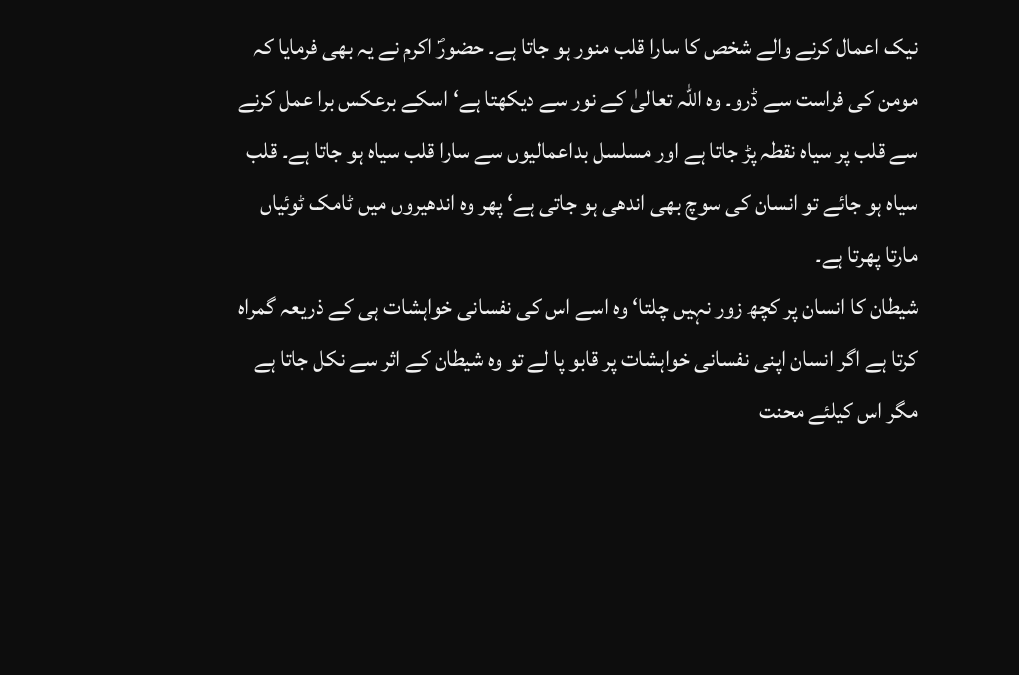نیک اعمال کرنے والے شخص کا سارا قلب منور ہو جاتا ہے۔ حضورؐ اکرم نے یہ بھی فرمایا کہ مومن کی فراست سے ڈرو۔ وہ اللہ تعالیٰ کے نور سے دیکھتا ہے‘ اسکے برعکس برا عمل کرنے سے قلب پر سیاہ نقطہ پڑ جاتا ہے اور مسلسل بداعمالیوں سے سارا قلب سیاہ ہو جاتا ہے۔ قلب سیاہ ہو جائے تو انسان کی سوچ بھی اندھی ہو جاتی ہے‘ پھر وہ اندھیروں میں ٹامک ٹوئیاں مارتا پھرتا ہے۔
شیطان کا انسان پر کچھ زور نہیں چلتا‘ وہ اسے اس کی نفسانی خواہشات ہی کے ذریعہ گمراہ کرتا ہے اگر انسان اپنی نفسانی خواہشات پر قابو پا لے تو وہ شیطان کے اثر سے نکل جاتا ہے مگر اس کیلئے محنت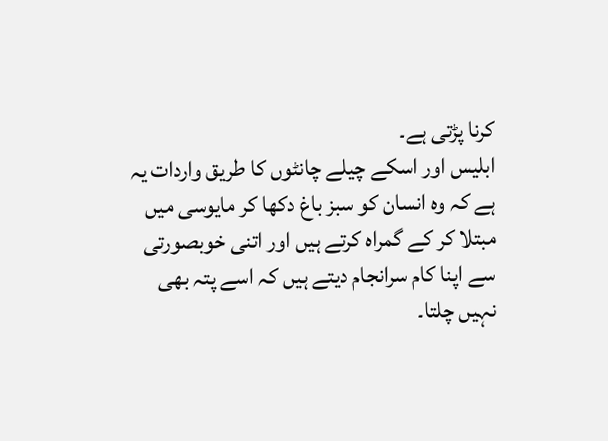کرنا پڑتی ہے۔
ابلیس اور اسکے چیلے چانٹوں کا طریق واردات یہ ہے کہ وہ انسان کو سبز باغ دکھا کر مایوسی میں مبتلا کر کے گمراہ کرتے ہیں اور اتنی خوبصورتی سے اپنا کام سرانجام دیتے ہیں کہ اسے پتہ بھی نہیں چلتا۔